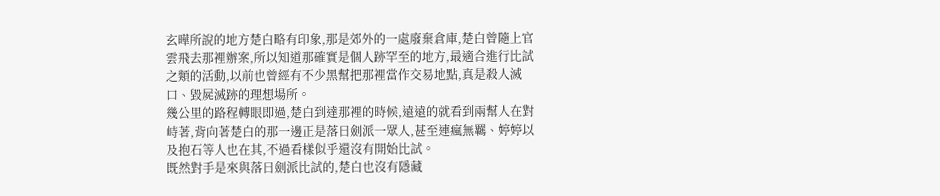玄曄所說的地方楚白略有印象,那是郊外的一處廢棄倉庫,楚白曾隨上官雲飛去那裡辦案,所以知道那確實是個人跡罕至的地方,最適合進行比試之類的活動,以前也曾經有不少黑幫把那裡當作交易地點,真是殺人滅口、毀屍滅跡的理想場所。
幾公里的路程轉眼即過,楚白到達那裡的時候,遠遠的就看到兩幫人在對峙著,背向著楚白的那一邊正是落日劍派一眾人,甚至連瘋無羈、婷婷以及抱石等人也在其,不過看樣似乎還沒有開始比試。
既然對手是來與落日劍派比試的,楚白也沒有隱藏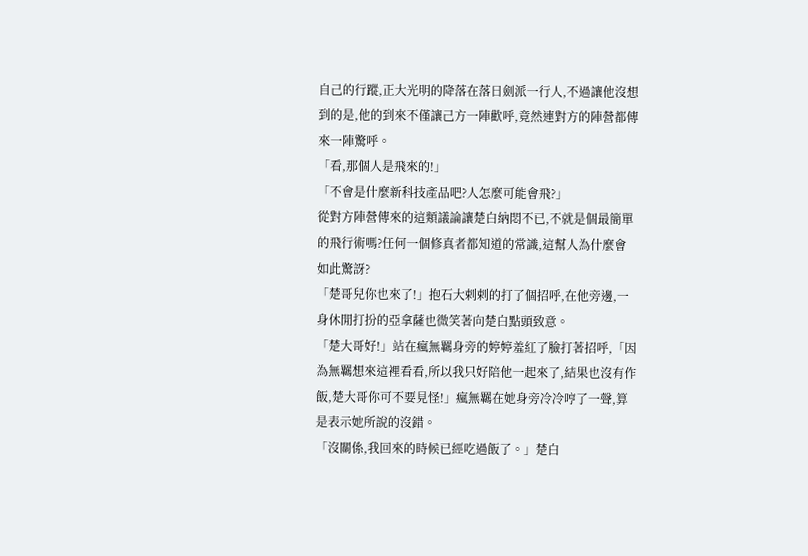自己的行蹤,正大光明的降落在落日劍派一行人,不過讓他沒想到的是,他的到來不僅讓己方一陣歡呼,竟然連對方的陣營都傳來一陣驚呼。
「看,那個人是飛來的!」
「不會是什麼新科技產品吧?人怎麼可能會飛?」
從對方陣營傳來的這類議論讓楚白納悶不已,不就是個最簡單的飛行術嗎?任何一個修真者都知道的常識,這幫人為什麼會如此驚訝?
「楚哥兒你也來了!」抱石大剌剌的打了個招呼,在他旁邊,一身休閒打扮的亞拿薩也微笑著向楚白點頭致意。
「楚大哥好!」站在瘋無羈身旁的婷婷羞紅了臉打著招呼,「因為無羈想來這裡看看,所以我只好陪他一起來了,結果也沒有作飯,楚大哥你可不要見怪!」瘋無羈在她身旁冷冷哼了一聲,算是表示她所說的沒錯。
「沒關係,我回來的時候已經吃過飯了。」楚白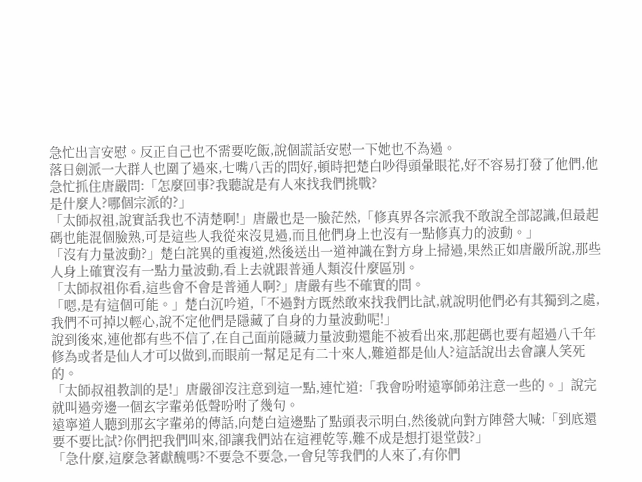急忙出言安慰。反正自己也不需要吃飯,說個謊話安慰一下她也不為過。
落日劍派一大群人也圍了過來,七嘴八舌的問好,頓時把楚白吵得頭暈眼花,好不容易打發了他們,他急忙抓住唐嚴問:「怎麼回事?我聽說是有人來找我們挑戰?
是什麼人?哪個宗派的?」
「太師叔祖,說實話我也不清楚啊!」唐嚴也是一臉茫然,「修真界各宗派我不敢說全部認識,但最起碼也能混個臉熟,可是這些人我從來沒見過,而且他們身上也沒有一點修真力的波動。」
「沒有力量波動?」楚白詫異的重複道,然後送出一道神識在對方身上掃過,果然正如唐嚴所說,那些人身上確實沒有一點力量波動,看上去就跟普通人類沒什麼區別。
「太師叔祖你看,這些會不會是普通人啊?」唐嚴有些不確實的問。
「嗯,是有這個可能。」楚白沉吟道,「不過對方既然敢來找我們比試,就說明他們必有其獨到之處,我們不可掉以輕心,說不定他們是隱藏了自身的力量波動呢!」
說到後來,連他都有些不信了,在自己面前隱藏力量波動還能不被看出來,那起碼也要有超過八千年修為或者是仙人才可以做到,而眼前一幫足足有二十來人,難道都是仙人?這話說出去會讓人笑死的。
「太師叔祖教訓的是!」唐嚴卻沒注意到這一點,連忙道:「我會吩咐遠寧師弟注意一些的。」說完就叫過旁邊一個玄字輩弟低聲吩咐了幾句。
遠寧道人聽到那玄字輩弟的傳話,向楚白這邊點了點頭表示明白,然後就向對方陣營大喊:「到底還要不要比試?你們把我們叫來,卻讓我們站在這裡乾等,難不成是想打退堂鼓?」
「急什麼,這麼急著獻醜嗎?不要急不要急,一會兒等我們的人來了,有你們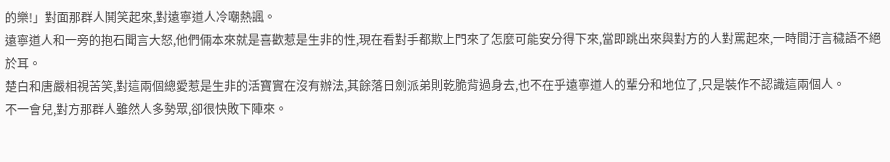的樂!」對面那群人鬨笑起來,對遠寧道人冷嘲熱諷。
遠寧道人和一旁的抱石聞言大怒,他們倆本來就是喜歡惹是生非的性,現在看對手都欺上門來了怎麼可能安分得下來,當即跳出來與對方的人對罵起來,一時間汙言穢語不絕於耳。
楚白和唐嚴相視苦笑,對這兩個總愛惹是生非的活寶實在沒有辦法,其餘落日劍派弟則乾脆背過身去,也不在乎遠寧道人的輩分和地位了,只是裝作不認識這兩個人。
不一會兒,對方那群人雖然人多勢眾,卻很快敗下陣來。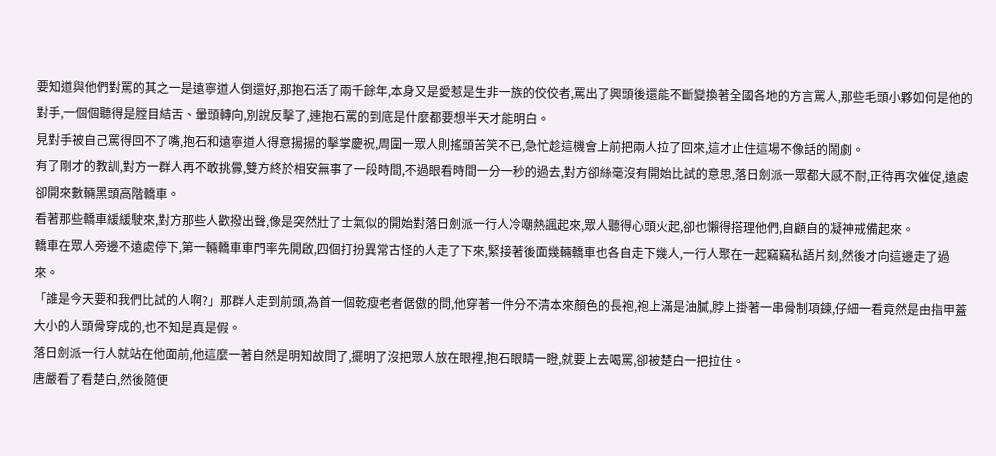要知道與他們對罵的其之一是遠寧道人倒還好,那抱石活了兩千餘年,本身又是愛惹是生非一族的佼佼者,罵出了興頭後還能不斷變換著全國各地的方言罵人,那些毛頭小夥如何是他的對手,一個個聽得是膛目結舌、暈頭轉向,別說反擊了,連抱石罵的到底是什麼都要想半天才能明白。
見對手被自己罵得回不了嘴,抱石和遠寧道人得意揚揚的擊掌慶祝,周圍一眾人則搖頭苦笑不已,急忙趁這機會上前把兩人拉了回來,這才止住這場不像話的鬧劇。
有了剛才的教訓,對方一群人再不敢挑釁,雙方終於相安無事了一段時間,不過眼看時間一分一秒的過去,對方卻絲毫沒有開始比試的意思,落日劍派一眾都大感不耐,正待再次催促,遠處卻開來數輛黑頭高階轎車。
看著那些轎車緩緩駛來,對方那些人歡撥出聲,像是突然壯了士氣似的開始對落日劍派一行人冷嘲熱諷起來,眾人聽得心頭火起,卻也懶得搭理他們,自顧自的凝神戒備起來。
轎車在眾人旁邊不遠處停下,第一輛轎車車門率先開啟,四個打扮異常古怪的人走了下來,緊接著後面幾輛轎車也各自走下幾人,一行人聚在一起竊竊私語片刻,然後才向這邊走了過來。
「誰是今天要和我們比試的人啊?」那群人走到前頭,為首一個乾瘦老者倨傲的問,他穿著一件分不清本來顏色的長袍,袍上滿是油膩,脖上掛著一串骨制項鍊,仔細一看竟然是由指甲蓋大小的人頭骨穿成的,也不知是真是假。
落日劍派一行人就站在他面前,他這麼一著自然是明知故問了,擺明了沒把眾人放在眼裡,抱石眼睛一瞪,就要上去喝罵,卻被楚白一把拉住。
唐嚴看了看楚白,然後隨便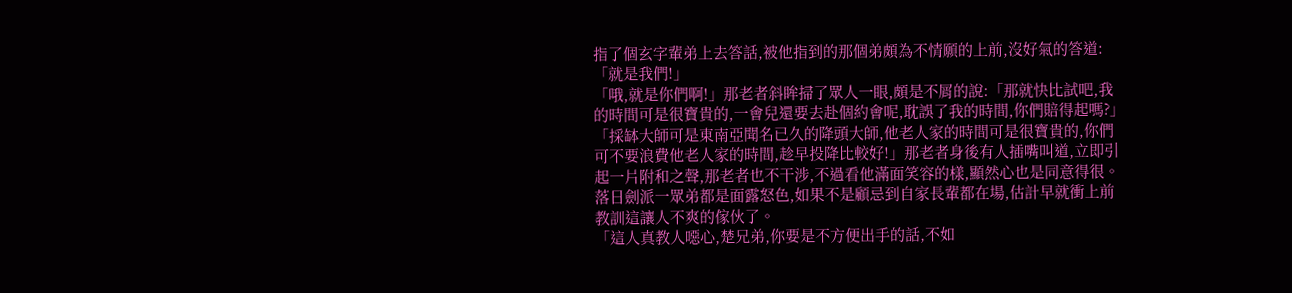指了個玄字輩弟上去答話,被他指到的那個弟頗為不情願的上前,沒好氣的答道:「就是我們!」
「哦,就是你們啊!」那老者斜眸掃了眾人一眼,頗是不屑的說:「那就快比試吧,我的時間可是很寶貴的,一會兒還要去赴個約會呢,耽誤了我的時間,你們賠得起嗎?」
「採缽大師可是東南亞聞名已久的降頭大師,他老人家的時間可是很寶貴的,你們可不要浪費他老人家的時間,趁早投降比較好!」那老者身後有人插嘴叫道,立即引起一片附和之聲,那老者也不干涉,不過看他滿面笑容的樣,顯然心也是同意得很。
落日劍派一眾弟都是面露怒色,如果不是顧忌到自家長輩都在場,估計早就衝上前教訓這讓人不爽的傢伙了。
「這人真教人噁心,楚兄弟,你要是不方便出手的話,不如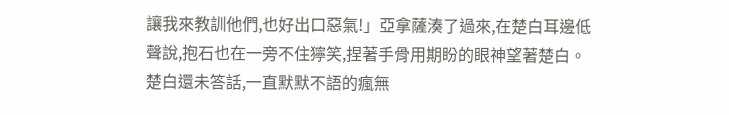讓我來教訓他們,也好出口惡氣!」亞拿薩湊了過來,在楚白耳邊低聲說,抱石也在一旁不住獰笑,捏著手骨用期盼的眼神望著楚白。
楚白還未答話,一直默默不語的瘋無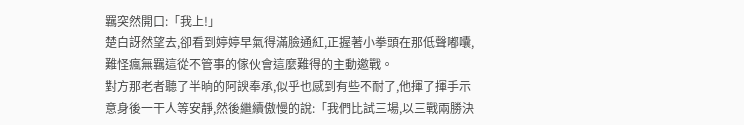羈突然開口:「我上!」
楚白訝然望去,卻看到婷婷早氣得滿臉通紅,正握著小拳頭在那低聲嘟囔,難怪瘋無羈這從不管事的傢伙會這麼難得的主動邀戰。
對方那老者聽了半晌的阿諛奉承,似乎也感到有些不耐了,他揮了揮手示意身後一干人等安靜,然後繼續傲慢的說:「我們比試三場,以三戰兩勝決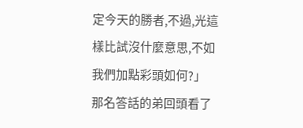定今天的勝者,不過,光這樣比試沒什麼意思,不如我們加點彩頭如何?」
那名答話的弟回頭看了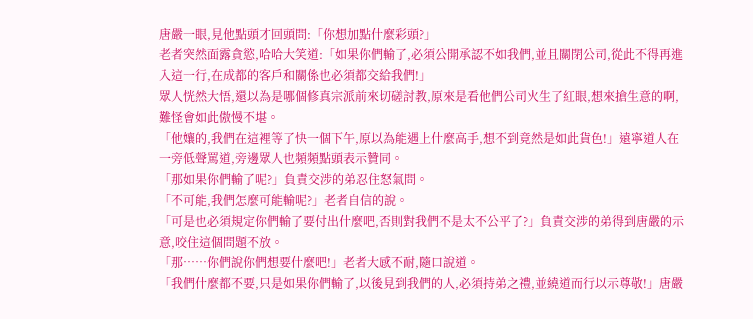唐嚴一眼,見他點頭才回頭問:「你想加點什麼彩頭?」
老者突然面露貪慾,哈哈大笑道:「如果你們輸了,必須公開承認不如我們,並且關閉公司,從此不得再進入這一行,在成都的客戶和關係也必須都交給我們!」
眾人恍然大悟,還以為是哪個修真宗派前來切磋討教,原來是看他們公司火生了紅眼,想來搶生意的啊,難怪會如此傲慢不堪。
「他孃的,我們在這裡等了快一個下午,原以為能遇上什麼高手,想不到竟然是如此貨色!」遠寧道人在一旁低聲罵道,旁邊眾人也頻頻點頭表示贊同。
「那如果你們輸了呢?」負責交涉的弟忍住怒氣問。
「不可能,我們怎麼可能輸呢?」老者自信的說。
「可是也必須規定你們輸了要付出什麼吧,否則對我們不是太不公平了?」負責交涉的弟得到唐嚴的示意,咬住這個問題不放。
「那……你們說你們想要什麼吧!」老者大感不耐,隨口說道。
「我們什麼都不要,只是如果你們輸了,以後見到我們的人,必須持弟之禮,並繞道而行以示尊敬!」唐嚴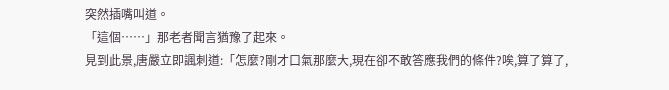突然插嘴叫道。
「這個……」那老者聞言猶豫了起來。
見到此景,唐嚴立即諷刺道:「怎麼?剛才口氣那麼大,現在卻不敢答應我們的條件?唉,算了算了,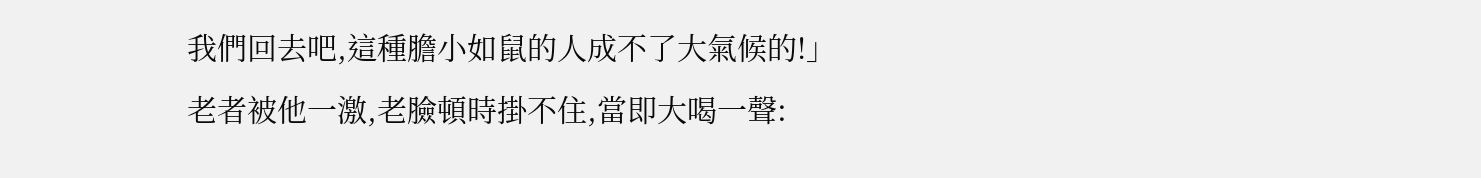我們回去吧,這種膽小如鼠的人成不了大氣候的!」
老者被他一激,老臉頓時掛不住,當即大喝一聲: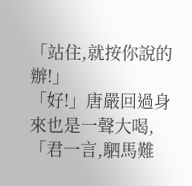「站住,就按你說的辦!」
「好!」唐嚴回過身來也是一聲大喝,「君一言,駟馬難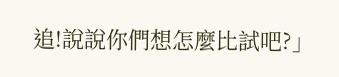追!說說你們想怎麼比試吧?」